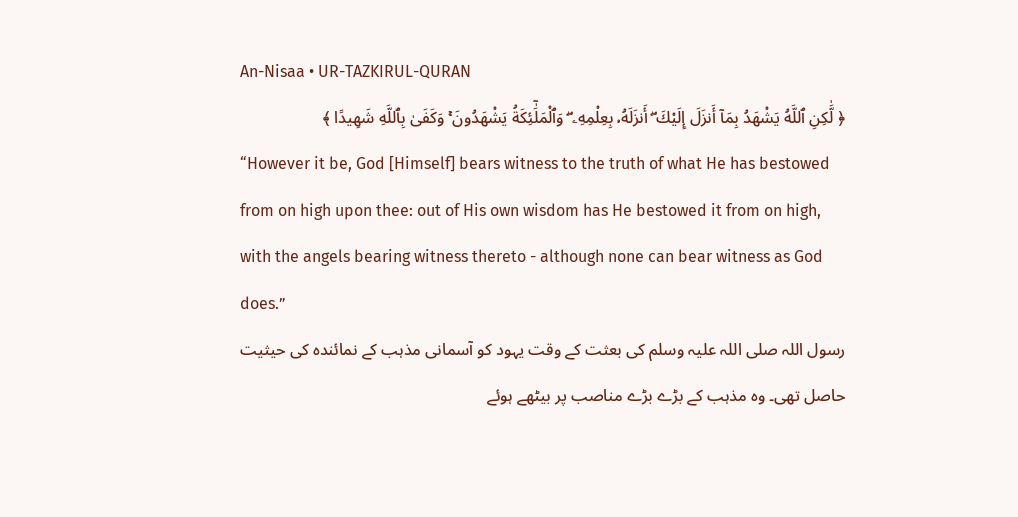An-Nisaa • UR-TAZKIRUL-QURAN
﴿ لَّٰكِنِ ٱللَّهُ يَشْهَدُ بِمَآ أَنزَلَ إِلَيْكَ ۖ أَنزَلَهُۥ بِعِلْمِهِۦ ۖ وَٱلْمَلَٰٓئِكَةُ يَشْهَدُونَ ۚ وَكَفَىٰ بِٱللَّهِ شَهِيدًا ﴾
“However it be, God [Himself] bears witness to the truth of what He has bestowed from on high upon thee: out of His own wisdom has He bestowed it from on high, with the angels bearing witness thereto - although none can bear witness as God does.”
رسول اللہ صلی اللہ علیہ وسلم کی بعثت کے وقت یہود کو آسمانی مذہب کے نمائندہ کی حیثیت حاصل تھی۔ وہ مذہب کے بڑے بڑے مناصب پر بیٹھے ہوئے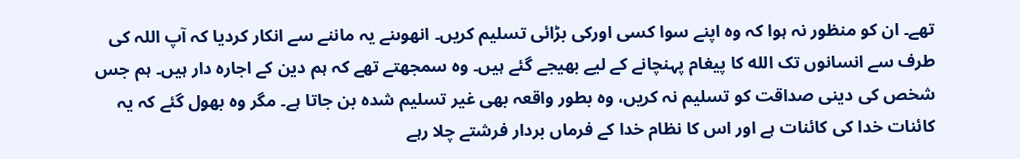تھے۔ ان کو منظور نہ ہوا کہ وہ اپنے سوا کسی اورکی بڑائی تسلیم کریں۔ انھوںنے یہ ماننے سے انکار کردیا کہ آپ اللہ کی طرف سے انسانوں تک الله کا پیغام پہنچانے کے لیے بھیجے گئے ہیں۔ وہ سمجھتے تھے کہ ہم دین کے اجارہ دار ہیں۔ ہم جس شخص کی دینی صداقت کو تسلیم نہ کریں، وہ بطور واقعہ بھی غیر تسلیم شدہ بن جاتا ہے۔ مگر وہ بھول گئے کہ یہ کائنات خدا کی کائنات ہے اور اس کا نظام خدا کے فرماں بردار فرشتے چلا رہے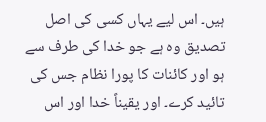ہیں۔ اس لیے یہاں کسی کی اصل تصدیق وہ ہے جو خدا کی طرف سے ہو اور کائنات کا پورا نظام جس کی تائید کرے۔ اور یقیناً خدا اور اس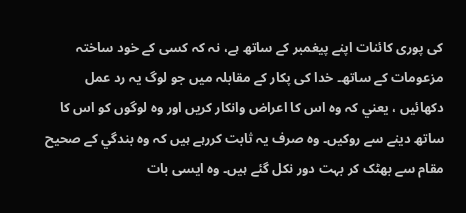کی پوری کائنات اپنے پیغمبر کے ساتھ ہے، نہ کہ کسی کے خود ساختہ مزعومات کے ساتھ۔ خدا کی پکار کے مقابلہ میں جو لوگ یہ رد عمل دکھائیں ، يعني کہ وہ اس کا اعراض وانکار کریں اور وہ لوگوں کو اس کا ساتھ دینے سے روکیں۔ وہ صرف یہ ثابت کررہے ہیں کہ وہ بندگي کے صحیح مقام سے بھٹک کر بہت دور نکل گئے ہیں۔ وہ ایسی بات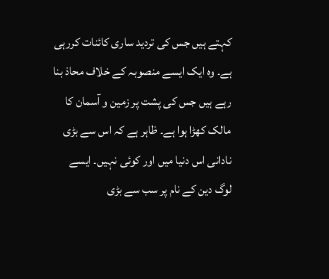کہتے ہیں جس کی تردید ساری کائنات کررہی ہے۔ وہ ایک ایسے منصوبہ کے خلاف محاذ بنا رہے ہیں جس کی پشت پر زمین و آسمان کا مالک کھڑا ہوا ہے۔ ظاہر ہے کہ اس سے بڑی نادانی اس دنیا میں اور کوئی نہیں۔ ایسے لوگ دین کے نام پر سب سے بڑی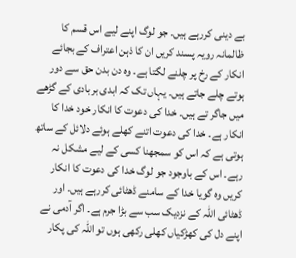بے دینی کررہے ہیں۔ جو لوگ اپنے لیے اس قسم کا ظالمانہ رویہ پسند کریں ان کا ذہن اعتراف کے بجائے انکار کے رخ پر چلنے لگتا ہے۔ وہ دن بدن حق سے دور ہوتے چلے جاتے ہیں۔ یہاں تک کہ ابدی بربادی کے گڑھے میں جاگر تے ہیں۔ خدا کی دعوت کا انکار خود خدا کا انکار ہے۔ خدا کی دعوت اتنے کھلے ہوئے دلائل کے ساتھ ہوتی ہے کہ اس کو سمجھنا کسی کے لیے مشکل نہ رہے۔ اس کے باوجود جو لوگ خدا کی دعوت کا انکار کریں وہ گویا خدا کے سامنے ڈھٹائی کررہے ہیں۔ اور ڈھٹائی اللہ کے نزدیک سب سے بڑا جرم ہے۔ اگر آدمی نے اپنے دل کی کھڑکیاں کھلی رکھی ہوں تو اللہ کی پکار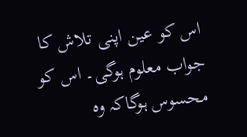اس کو عین اپنی تلاش کا جواب معلوم ہوگی۔ اس کو محسوس ہوگاکہ وہ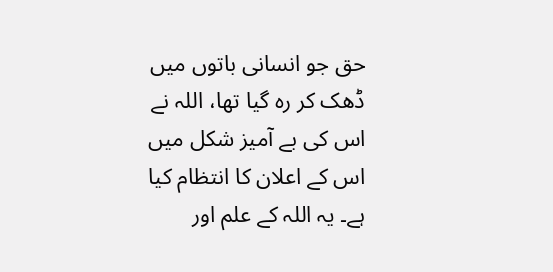حق جو انسانی باتوں میں ڈھک کر رہ گیا تھا، اللہ نے اس کی بے آمیز شکل میں اس کے اعلان کا انتظام کیا ہے۔ یہ اللہ کے علم اور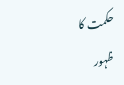حکمت کا ظہور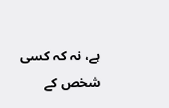ہے، نہ کہ کسی شخص کے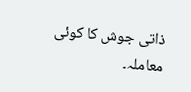ذاتی جوش کا کوئی معاملہ۔